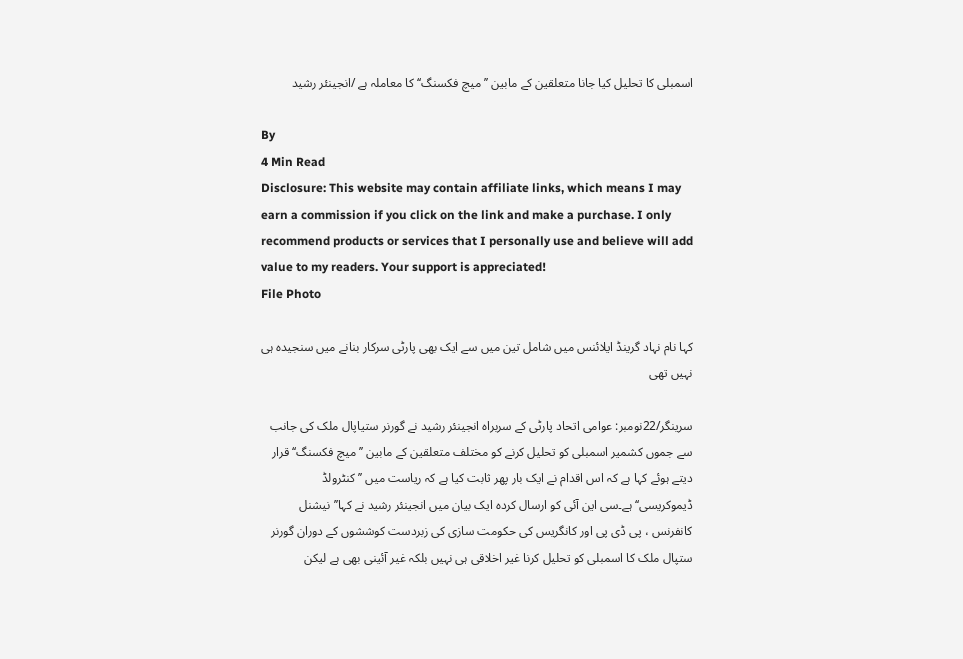اسمبلی کا تحلیل کیا جانا متعلقین کے مابین ’’میچ فکسنگ‘‘ کا معاملہ ہے /انجینئر رشید

By
4 Min Read
Disclosure: This website may contain affiliate links, which means I may earn a commission if you click on the link and make a purchase. I only recommend products or services that I personally use and believe will add value to my readers. Your support is appreciated!
File Photo

کہا نام نہاد گرینڈ ایلائنس میں شامل تین میں سے ایک بھی پارٹی سرکار بنانے میں سنجیدہ ہی نہیں تھی

سرینگر/22نومبر: عوامی اتحاد پارٹی کے سربراہ انجینئر رشید نے گورنر ستیاپال ملک کی جانب سے جموں کشمیر اسمبلی کو تحلیل کرنے کو مختلف متعلقین کے مابین ’’میچ فکسنگ‘‘قرار دیتے ہوئے کہا ہے کہ اس اقدام نے ایک بار پھر ثابت کیا ہے کہ ریاست میں ’’کنٹرولڈ ڈیموکریسی‘‘ہے۔سی این آئی کو ارسال کردہ ایک بیان میں انجینئر رشید نے کہا’’نیشنل کانفرنس ، پی ڈی پی اور کانگریس کی حکومت سازی کی زبردست کوششوں کے دوران گورنر ستپال ملک کا اسمبلی کو تحلیل کرنا غیر اخلاقی ہی نہیں بلکہ غیر آئینی بھی ہے لیکن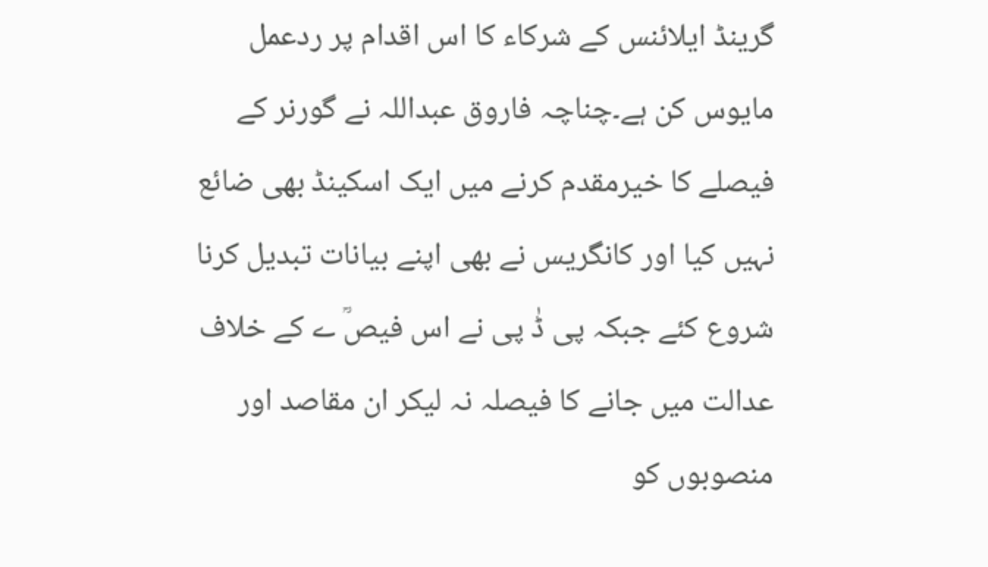گرینڈ ایلائنس کے شرکاء کا اس اقدام پر ردعمل مایوس کن ہے۔چناچہ فاروق عبداللہ نے گورنر کے فیصلے کا خیرمقدم کرنے میں ایک اسکینڈ بھی ضائع نہیں کیا اور کانگریس نے بھی اپنے بیانات تبدیل کرنا شروع کئے جبکہ پی ڈٰ پی نے اس فیصؒ ے کے خلاف عدالت میں جانے کا فیصلہ نہ لیکر ان مقاصد اور منصوبوں کو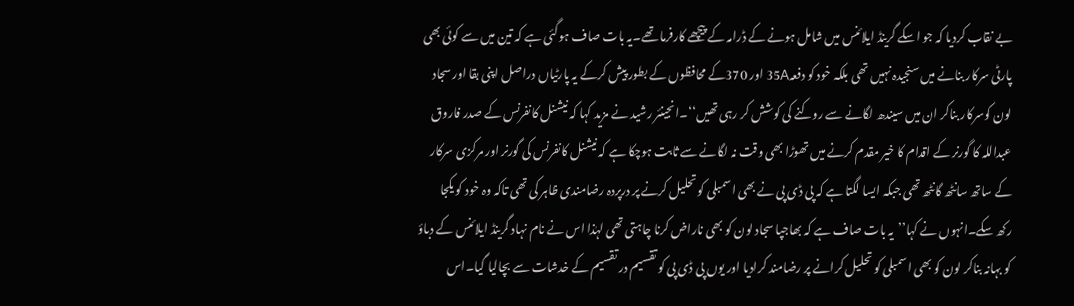بے نقاب کردیا کہ جو اسکے گرینڈ ایلائنس میں شامل ہونے کے ڈرامہ کے پیچھے کارفرما تھے۔یہ بات صاف ہوگئی ہے کہ تین میں سے کوئی بھی پارٹی سرکار بنانے میں سنجیدہ نہیں تھی بلکہ خود کو دفعہ35A اور 370کے محافظوں کے بطور پیش کرکے یہ پارٹیاں دراصل اپنی بقا اور سجاد لون کوسرکار بناکر ان میں سیندھ لگانے سے روکنے کی کوشش کر رہی تھیں‘‘۔انجینئر رشید نے مزید کہا کہ نیشنل کانفرنس کے صدر فاروق عبداللہ کا گورنر کے اقدام کا خیر مقدم کرنے میں تھوڑا بھی وقت نہ لگانے سے ثابت ہوچکا ہے کہ نیشنل کانفرنس کی گورنر اور مرکزی سرکار کے ساتھ سانٹھ گانٹھ تھی جبکہ ایسا لگتا ہے کہ پی ڈی پی نے بھی اسمبلی کو تحلیل کرنے پر درپردہ رضامندی ظاہر کی تھی تاکہ وہ خود کو یکجا رکھ سکے۔انہوں نے کہا’’یہ بات صاف ہے کہ بھاجپا سجاد لون کو بھی ناراض کرنا چاہتی تھی لہٰذا اس نے نام نہاد گرینڈ ایلائنس کے دباؤ کو بہانہ بناکر لون کو بھی اسمبلی کو تحلیل کرانے پر رضامند کرادیا اور یوں پی ڈی پی کو تقسیم در تقسیم کے خدشات سے بچالیا گیا۔اس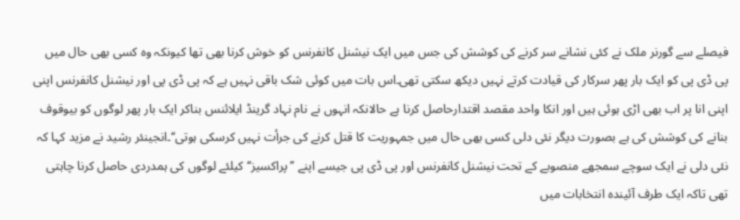فیصلے سے گورنر ملک نے کئی نشانے سر کرنے کی کوشش کی جس میں ایک نیشنل کانفرنس کو خوش کرنا بھی تھا کیونکہ وہ کسی بھی حال میں پی ڈی پی کو ایک بار پھر سرکار کی قیادت کرتے نہیں دیکھ سکتی تھی۔اس بات میں کوئی شک باقی نہیں ہے کہ پی ڈی پی اور نیشنل کانفرنس اپنی اپنی انا پر اب بھی اڑی ہوئی ہیں اور انکا واحد مقصد اقتدارحاصل کرنا ہے حالانکہ انہوں نے نام نہاد گرینڈ ایلائنس بناکر ایک بار پھر لوگوں کو بیوقوف بنانے کی کوشش کی ہے بصورت دیگر نئی دلی کسی بھی حال میں جمہوریت کا قتل کرنے کی جرأت نہیں کرسکی ہوتی‘‘۔انجینئر رشید نے مزید کہا کہ نئی دلی نے ایک سوچے سمجھے منصوبے کے تحت نیشنل کانفرنس اور پی ڈی پی جیسے اپنے ’’پراکسیز‘‘کیلئے لوگوں کی ہمدردی حاصل کرنا چاہتی تھی تاکہ ایک طرف آئیندہ انتخابات میں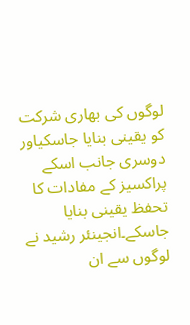لوگوں کی بھاری شرکت کو یقینی بنایا جاسکیاور دوسری جانب اسکے پراکسیز کے مفادات کا تحفظ یقینی بنایا جاسکے۔انجینئر رشید نے لوگوں سے ان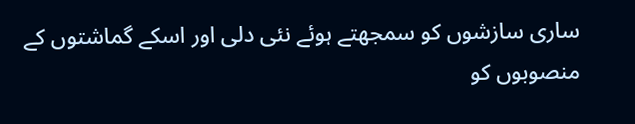ساری سازشوں کو سمجھتے ہوئے نئی دلی اور اسکے گماشتوں کے منصوبوں کو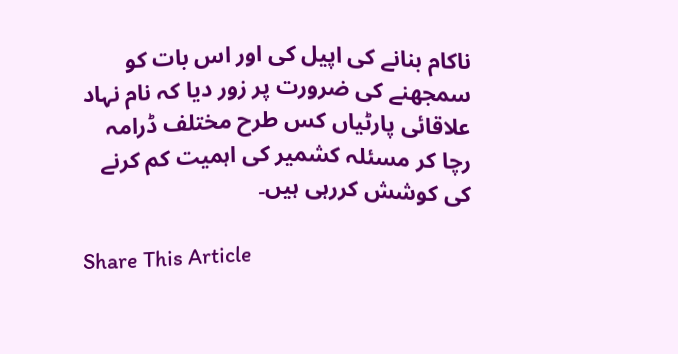ناکام بنانے کی اپیل کی اور اس بات کو سمجھنے کی ضرورت پر زور دیا کہ نام نہاد علاقائی پارٹیاں کس طرح مختلف ڈرامہ رچا کر مسئلہ کشمیر کی اہمیت کم کرنے کی کوشش کررہی ہیں۔

Share This Article